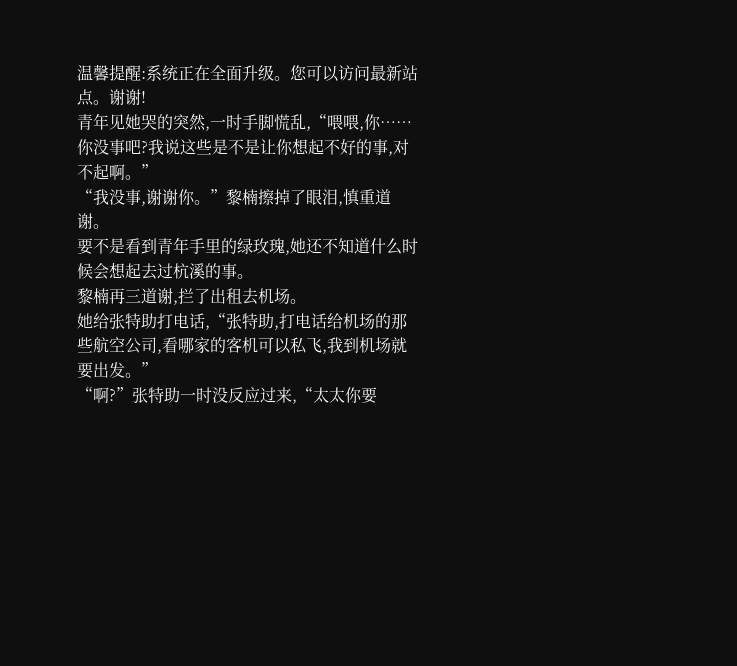温馨提醒:系统正在全面升级。您可以访问最新站点。谢谢!
青年见她哭的突然,一时手脚慌乱,“喂喂,你……你没事吧?我说这些是不是让你想起不好的事,对不起啊。”
“我没事,谢谢你。”黎楠擦掉了眼泪,慎重道谢。
要不是看到青年手里的绿玫瑰,她还不知道什么时候会想起去过杭溪的事。
黎楠再三道谢,拦了出租去机场。
她给张特助打电话,“张特助,打电话给机场的那些航空公司,看哪家的客机可以私飞,我到机场就要出发。”
“啊?”张特助一时没反应过来,“太太你要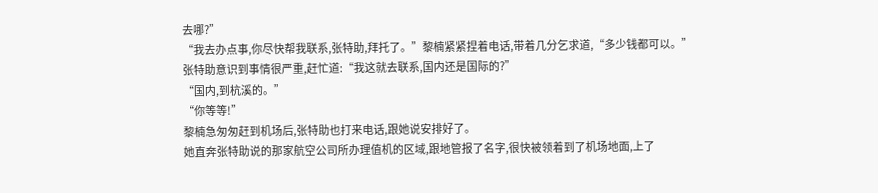去哪?”
“我去办点事,你尽快帮我联系,张特助,拜托了。”黎楠紧紧捏着电话,带着几分乞求道,“多少钱都可以。”
张特助意识到事情很严重,赶忙道:“我这就去联系,国内还是国际的?”
“国内,到杭溪的。”
“你等等!”
黎楠急匆匆赶到机场后,张特助也打来电话,跟她说安排好了。
她直奔张特助说的那家航空公司所办理值机的区域,跟地管报了名字,很快被领着到了机场地面,上了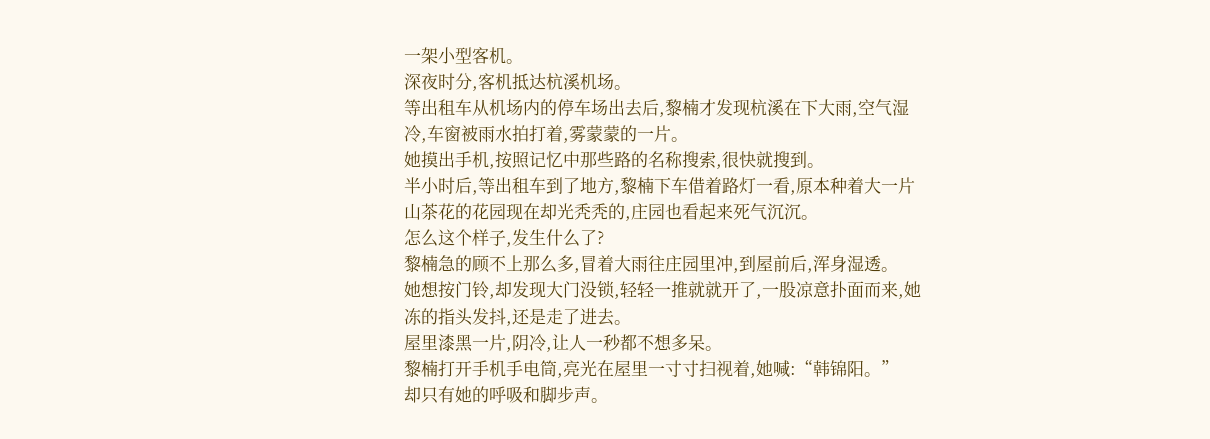一架小型客机。
深夜时分,客机抵达杭溪机场。
等出租车从机场内的停车场出去后,黎楠才发现杭溪在下大雨,空气湿冷,车窗被雨水拍打着,雾蒙蒙的一片。
她摸出手机,按照记忆中那些路的名称搜索,很快就搜到。
半小时后,等出租车到了地方,黎楠下车借着路灯一看,原本种着大一片山茶花的花园现在却光秃秃的,庄园也看起来死气沉沉。
怎么这个样子,发生什么了?
黎楠急的顾不上那么多,冒着大雨往庄园里冲,到屋前后,浑身湿透。
她想按门铃,却发现大门没锁,轻轻一推就就开了,一股凉意扑面而来,她冻的指头发抖,还是走了进去。
屋里漆黑一片,阴冷,让人一秒都不想多呆。
黎楠打开手机手电筒,亮光在屋里一寸寸扫视着,她喊:“韩锦阳。”
却只有她的呼吸和脚步声。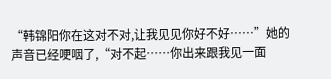“韩锦阳你在这对不对,让我见见你好不好……”她的声音已经哽咽了,“对不起……你出来跟我见一面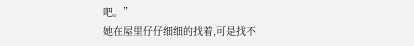吧。”
她在屋里仔仔细细的找着,可是找不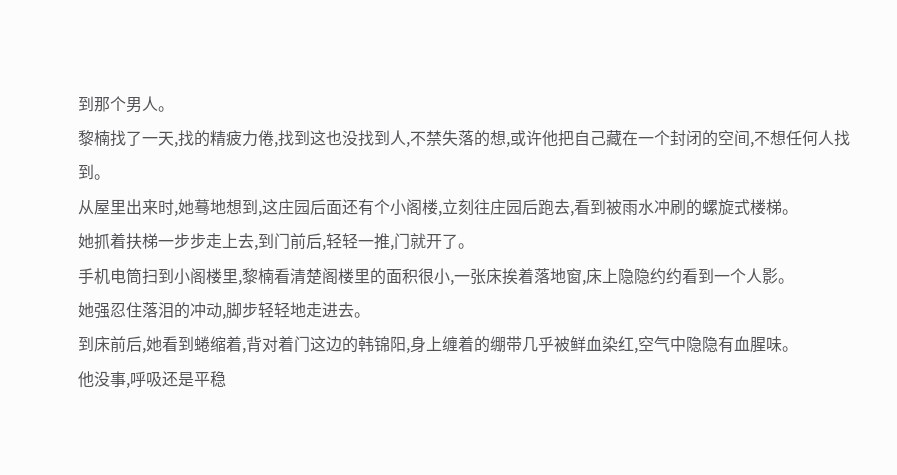到那个男人。
黎楠找了一天,找的精疲力倦,找到这也没找到人,不禁失落的想,或许他把自己藏在一个封闭的空间,不想任何人找到。
从屋里出来时,她蓦地想到,这庄园后面还有个小阁楼,立刻往庄园后跑去,看到被雨水冲刷的螺旋式楼梯。
她抓着扶梯一步步走上去,到门前后,轻轻一推,门就开了。
手机电筒扫到小阁楼里,黎楠看清楚阁楼里的面积很小,一张床挨着落地窗,床上隐隐约约看到一个人影。
她强忍住落泪的冲动,脚步轻轻地走进去。
到床前后,她看到蜷缩着,背对着门这边的韩锦阳,身上缠着的绷带几乎被鲜血染红,空气中隐隐有血腥味。
他没事,呼吸还是平稳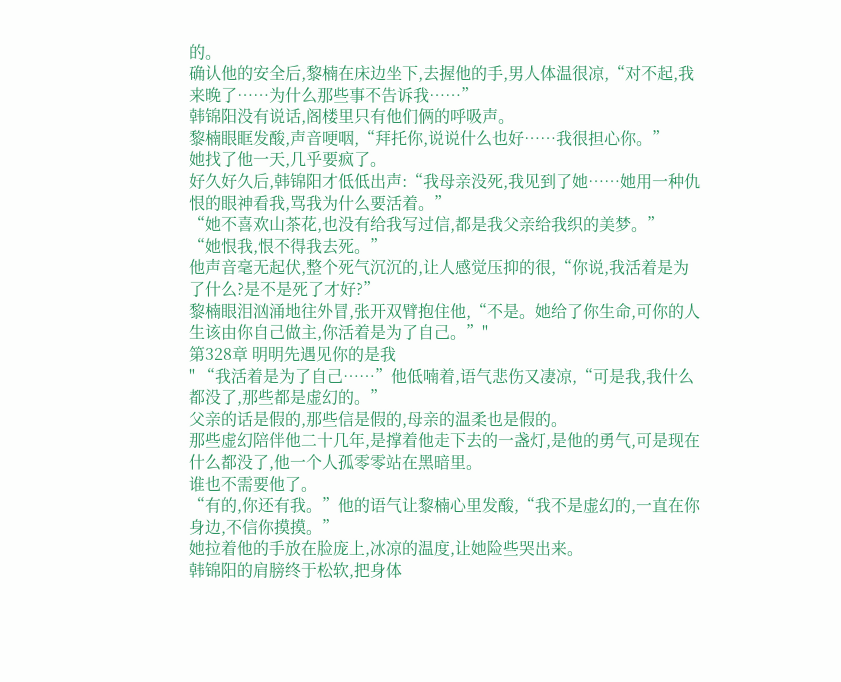的。
确认他的安全后,黎楠在床边坐下,去握他的手,男人体温很凉,“对不起,我来晚了……为什么那些事不告诉我……”
韩锦阳没有说话,阁楼里只有他们俩的呼吸声。
黎楠眼眶发酸,声音哽咽,“拜托你,说说什么也好……我很担心你。”
她找了他一天,几乎要疯了。
好久好久后,韩锦阳才低低出声:“我母亲没死,我见到了她……她用一种仇恨的眼神看我,骂我为什么要活着。”
“她不喜欢山茶花,也没有给我写过信,都是我父亲给我织的美梦。”
“她恨我,恨不得我去死。”
他声音毫无起伏,整个死气沉沉的,让人感觉压抑的很,“你说,我活着是为了什么?是不是死了才好?”
黎楠眼泪汹涌地往外冒,张开双臂抱住他,“不是。她给了你生命,可你的人生该由你自己做主,你活着是为了自己。”"
第328章 明明先遇见你的是我
" “我活着是为了自己……”他低喃着,语气悲伤又凄凉,“可是我,我什么都没了,那些都是虚幻的。”
父亲的话是假的,那些信是假的,母亲的温柔也是假的。
那些虚幻陪伴他二十几年,是撑着他走下去的一盏灯,是他的勇气,可是现在什么都没了,他一个人孤零零站在黑暗里。
谁也不需要他了。
“有的,你还有我。”他的语气让黎楠心里发酸,“我不是虚幻的,一直在你身边,不信你摸摸。”
她拉着他的手放在脸庞上,冰凉的温度,让她险些哭出来。
韩锦阳的肩膀终于松软,把身体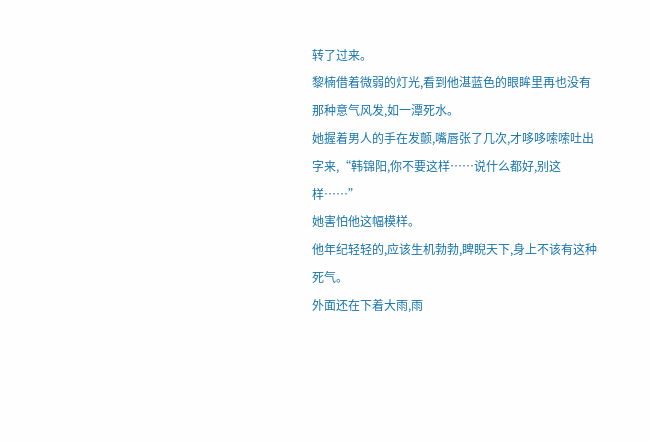转了过来。
黎楠借着微弱的灯光,看到他湛蓝色的眼眸里再也没有那种意气风发,如一潭死水。
她握着男人的手在发颤,嘴唇张了几次,才哆哆嗦嗦吐出字来,“韩锦阳,你不要这样……说什么都好,别这样……”
她害怕他这幅模样。
他年纪轻轻的,应该生机勃勃,睥睨天下,身上不该有这种死气。
外面还在下着大雨,雨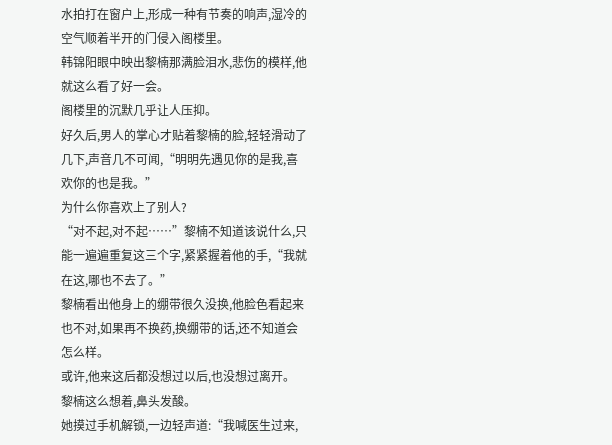水拍打在窗户上,形成一种有节奏的响声,湿冷的空气顺着半开的门侵入阁楼里。
韩锦阳眼中映出黎楠那满脸泪水,悲伤的模样,他就这么看了好一会。
阁楼里的沉默几乎让人压抑。
好久后,男人的掌心才贴着黎楠的脸,轻轻滑动了几下,声音几不可闻,“明明先遇见你的是我,喜欢你的也是我。”
为什么你喜欢上了别人?
“对不起,对不起……”黎楠不知道该说什么,只能一遍遍重复这三个字,紧紧握着他的手,“我就在这,哪也不去了。”
黎楠看出他身上的绷带很久没换,他脸色看起来也不对,如果再不换药,换绷带的话,还不知道会怎么样。
或许,他来这后都没想过以后,也没想过离开。
黎楠这么想着,鼻头发酸。
她摸过手机解锁,一边轻声道:“我喊医生过来,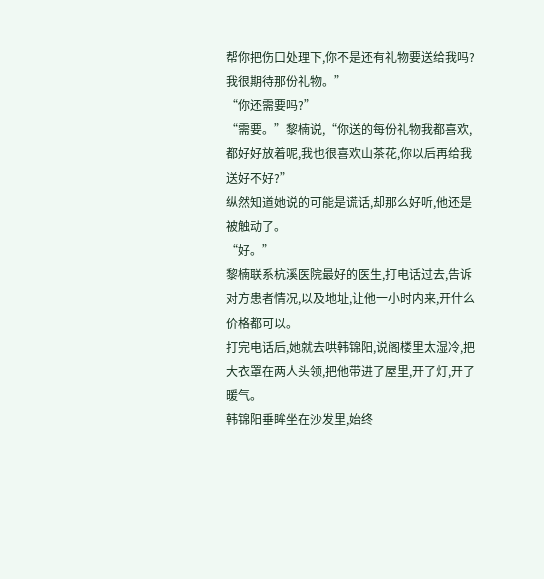帮你把伤口处理下,你不是还有礼物要送给我吗?我很期待那份礼物。”
“你还需要吗?”
“需要。”黎楠说,“你送的每份礼物我都喜欢,都好好放着呢,我也很喜欢山茶花,你以后再给我送好不好?”
纵然知道她说的可能是谎话,却那么好听,他还是被触动了。
“好。”
黎楠联系杭溪医院最好的医生,打电话过去,告诉对方患者情况,以及地址,让他一小时内来,开什么价格都可以。
打完电话后,她就去哄韩锦阳,说阁楼里太湿冷,把大衣罩在两人头领,把他带进了屋里,开了灯,开了暖气。
韩锦阳垂眸坐在沙发里,始终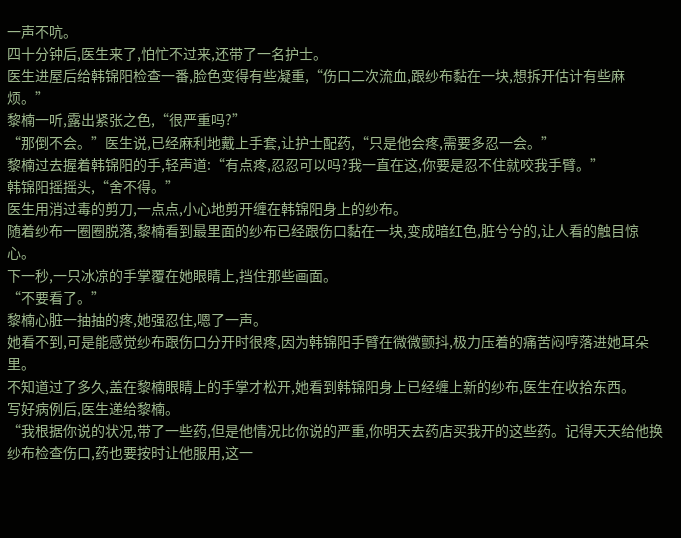一声不吭。
四十分钟后,医生来了,怕忙不过来,还带了一名护士。
医生进屋后给韩锦阳检查一番,脸色变得有些凝重,“伤口二次流血,跟纱布黏在一块,想拆开估计有些麻烦。”
黎楠一听,露出紧张之色,“很严重吗?”
“那倒不会。”医生说,已经麻利地戴上手套,让护士配药,“只是他会疼,需要多忍一会。”
黎楠过去握着韩锦阳的手,轻声道:“有点疼,忍忍可以吗?我一直在这,你要是忍不住就咬我手臂。”
韩锦阳摇摇头,“舍不得。”
医生用消过毒的剪刀,一点点,小心地剪开缠在韩锦阳身上的纱布。
随着纱布一圈圈脱落,黎楠看到最里面的纱布已经跟伤口黏在一块,变成暗红色,脏兮兮的,让人看的触目惊心。
下一秒,一只冰凉的手掌覆在她眼睛上,挡住那些画面。
“不要看了。”
黎楠心脏一抽抽的疼,她强忍住,嗯了一声。
她看不到,可是能感觉纱布跟伤口分开时很疼,因为韩锦阳手臂在微微颤抖,极力压着的痛苦闷哼落进她耳朵里。
不知道过了多久,盖在黎楠眼睛上的手掌才松开,她看到韩锦阳身上已经缠上新的纱布,医生在收拾东西。
写好病例后,医生递给黎楠。
“我根据你说的状况,带了一些药,但是他情况比你说的严重,你明天去药店买我开的这些药。记得天天给他换纱布检查伤口,药也要按时让他服用,这一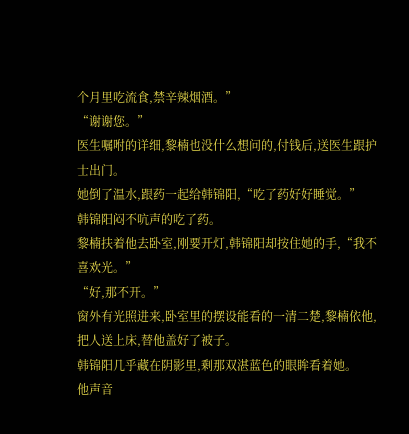个月里吃流食,禁辛辣烟酒。”
“谢谢您。”
医生嘱咐的详细,黎楠也没什么想问的,付钱后,送医生跟护士出门。
她倒了温水,跟药一起给韩锦阳,“吃了药好好睡觉。”
韩锦阳闷不吭声的吃了药。
黎楠扶着他去卧室,刚要开灯,韩锦阳却按住她的手,“我不喜欢光。”
“好,那不开。”
窗外有光照进来,卧室里的摆设能看的一清二楚,黎楠依他,把人送上床,替他盖好了被子。
韩锦阳几乎藏在阴影里,剩那双湛蓝色的眼眸看着她。
他声音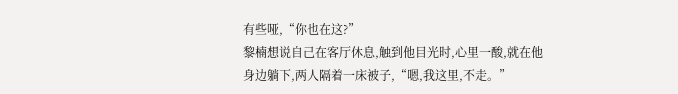有些哑,“你也在这?”
黎楠想说自己在客厅休息,触到他目光时,心里一酸,就在他身边躺下,两人隔着一床被子,“嗯,我这里,不走。”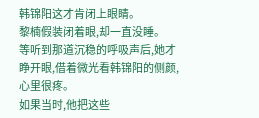韩锦阳这才肯闭上眼睛。
黎楠假装闭着眼,却一直没睡。
等听到那道沉稳的呼吸声后,她才睁开眼,借着微光看韩锦阳的侧颜,心里很疼。
如果当时,他把这些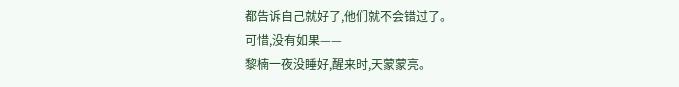都告诉自己就好了,他们就不会错过了。
可惜,没有如果——
黎楠一夜没睡好,醒来时,天蒙蒙亮。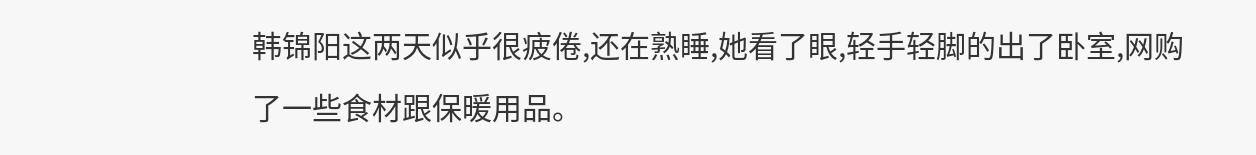韩锦阳这两天似乎很疲倦,还在熟睡,她看了眼,轻手轻脚的出了卧室,网购了一些食材跟保暖用品。